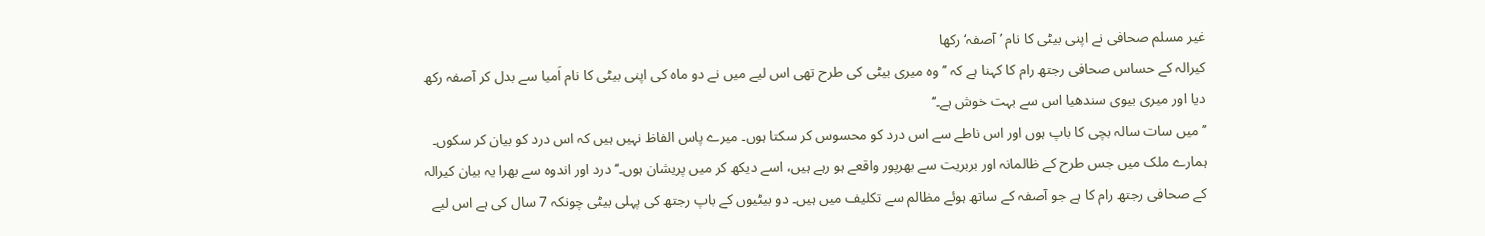غیر مسلم صحافی نے اپنی بیٹی کا نام ’آصفہ‘ رکھا
کیرالہ کے حساس صحافی رجتھ رام کا کہنا ہے کہ ’’وہ میری بیٹی کی طرح تھی اس لیے میں نے دو ماہ کی اپنی بیٹی کا نام اَمیا سے بدل کر آصفہ رکھ دیا اور میری بیوی سندھیا اس سے بہت خوش ہے۔‘‘
’’میں سات سالہ بچی کا باپ ہوں اور اس ناطے سے اس درد کو محسوس کر سکتا ہوں۔ میرے پاس الفاظ نہیں ہیں کہ اس درد کو بیان کر سکوں۔ ہمارے ملک میں جس طرح کے ظالمانہ اور بربریت سے بھرپور واقعے ہو رہے ہیں، اسے دیکھ کر میں پریشان ہوں۔‘‘ درد اور اندوہ سے بھرا یہ بیان کیرالہ کے صحافی رجتھ رام کا ہے جو آصفہ کے ساتھ ہوئے مظالم سے تکلیف میں ہیں۔ دو بیٹیوں کے باپ رجتھ کی پہلی بیٹی چونکہ 7 سال کی ہے اس لیے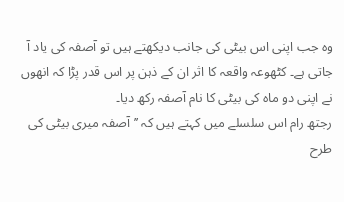وہ جب اپنی اس بیٹی کی جانب دیکھتے ہیں تو آصفہ کی یاد آ جاتی ہے۔ کٹھوعہ واقعہ کا اثر ان کے ذہن پر اس قدر پڑا کہ انھوں نے اپنی دو ماہ کی بیٹی کا نام آصفہ رکھ دیا۔
رجتھ رام اس سلسلے میں کہتے ہیں کہ ’’آصفہ میری بیٹی کی طرح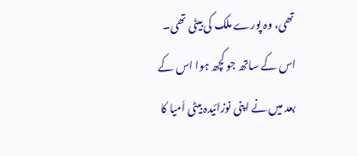تھی، وہ پورے ملک کی بیٹی تھی۔ اس کے ساتھ جو کچھ ہوا اس کے بعد میں نے اپنی نوزائیدہ بیٹی اَمیا کا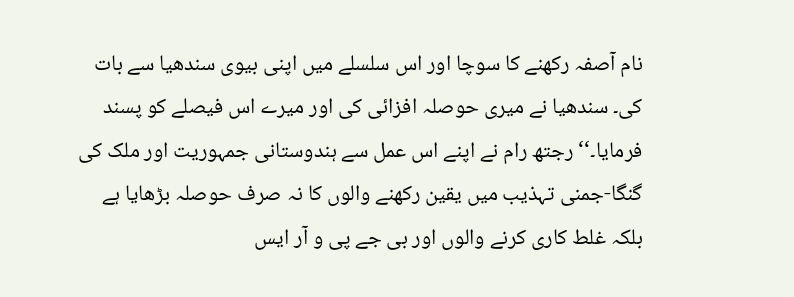نام آصفہ رکھنے کا سوچا اور اس سلسلے میں اپنی بیوی سندھیا سے بات کی۔ سندھیا نے میری حوصلہ افزائی کی اور میرے اس فیصلے کو پسند فرمایا۔‘‘ رجتھ رام نے اپنے اس عمل سے ہندوستانی جمہوریت اور ملک کی گنگا-جمنی تہذیب میں یقین رکھنے والوں کا نہ صرف حوصلہ بڑھایا ہے بلکہ غلط کاری کرنے والوں اور بی جے پی و آر ایس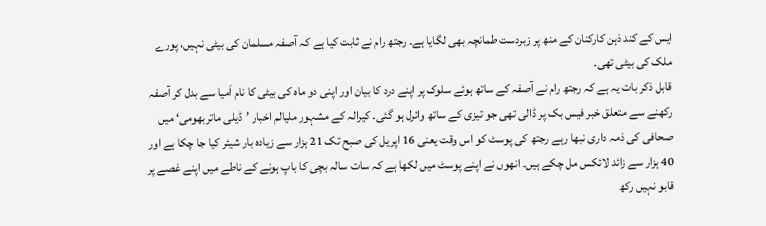ایس کے کند ذہن کارکنان کے منھ پر زبردست طمانچہ بھی لگایا ہے۔ رجتھ رام نے ثابت کیا ہے کہ آصفہ مسلمان کی بیٹی نہیں، پورے ملک کی بیٹی تھی۔
قابل ذکر بات یہ ہے کہ رجتھ رام نے آصفہ کے ساتھ ہوئے سلوک پر اپنے درد کا بیان اور اپنی دو ماہ کی بیٹی کا نام اَمیا سے بدل کر آصفہ رکھنے سے متعلق خبر فیس بک پر ڈالی تھی جو تیزی کے ساتھ وائرل ہو گئی۔ کیرالہ کے مشہور ملیالم اخبار ’ڈیلی ماتربھومی‘ میں صحافی کی ذمہ داری نبھا رہے رجتھ کی پوسٹ کو اس وقت یعنی 16 اپریل کی صبح تک 21 ہزار سے زیادہ بار شیئر کیا جا چکا ہے اور 40 ہزار سے زائد لائکس مل چکے ہیں۔ انھوں نے اپنے پوسٹ میں لکھا ہے کہ سات سالہ بچی کا باپ ہونے کے ناطے میں اپنے غصے پر قابو نہیں رکھ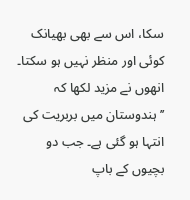سکا، اس سے بھی بھیانک کوئی اور منظر نہیں ہو سکتا۔ انھوں نے مزید لکھا کہ ’’ہندوستان میں بربریت کی انتہا ہو گئی ہے۔ جب دو بچیوں کے باپ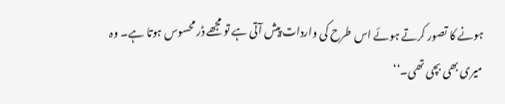ہونے کا تصور کرتے ہوئے اس طرح کی واردات پیش آتی ہے تو مجھے ڈر محسوس ہوتا ہے۔ وہ میری بھی بچی تھی۔‘‘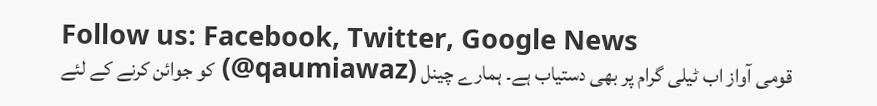Follow us: Facebook, Twitter, Google News
قومی آواز اب ٹیلی گرام پر بھی دستیاب ہے۔ ہمارے چینل (qaumiawaz@) کو جوائن کرنے کے لئے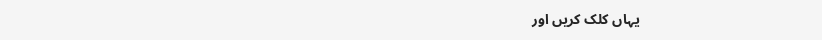یہاں کلک کریں اور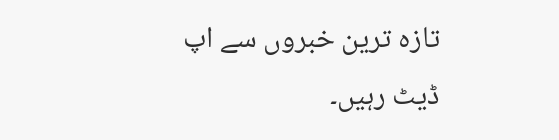تازہ ترین خبروں سے اپ ڈیٹ رہیں۔